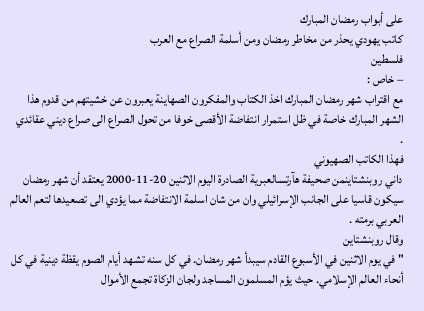على أبواب رمضان المبارك
كاتب يهودي يحذر من مخاطر رمضان ومن أسلمة الصراع مع العرب
فلسطين
– خاص :
مع اقتراب شهر رمضان المبارك اخذ الكتاب والمفكرون الصهاينة يعبرون عن خشيتهم من قدوم هذا الشهر المبارك خاصة في ظل استمرار انتفاضة الأقصى خوفا من تحول الصراع الى صراع ديني عقائدي
.
فهذا الكاتب الصهيوني
داني روبنشتاينمن صحيفة هآرتسالعبرية الصادرة اليوم الاثنين 20-11-2000 يعتقد أن شهر رمضان سيكون قاسيا على الجانب الإسرائيلي وان من شان اسلمة الانتفاضة مما يؤدي الى تصعيدها لتعم العالم العربي برمته .
وقال روبنشتاين
" في يوم الاثنين في الأسبوع القادم سيبدأ شهر رمضان. في كل سنه تشهد أيام الصوم يقظة دينية في كل أنحاء العالم الإسلامي. حيث يؤم المسلمون المساجد ولجان الزكاة تجمع الأموال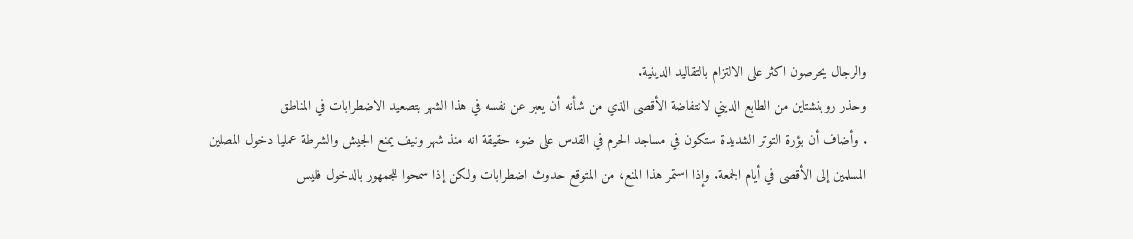والرجال يحرصون اكثر على الالتزام بالتقاليد الدينية.
وحذر روبنشتاين من الطابع الديني لانتفاضة الأقصى الذي من شأنه أن يعبر عن نفسه في هذا الشهر بتصعيد الاضطرابات في المناطق
. وأضاف أن بؤرة التوتر الشديدة ستكون في مساجد الحرم في القدس على ضوء حقيقة انه منذ شهر ونيف يمنع الجيش والشرطة عمليا دخول المصلين المسلمين إلى الأقصى في أيام الجمعة. وإذا استمر هذا المنع، من المتوقع حدوث اضطرابات ولكن إذا سمحوا للجمهور بالدخول فليس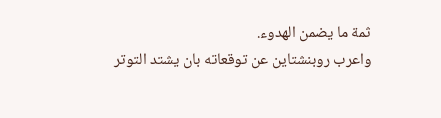ثمة ما يضمن الهدوء.
واعرب روبنشتاين عن توقعاته بان يشتد التوتر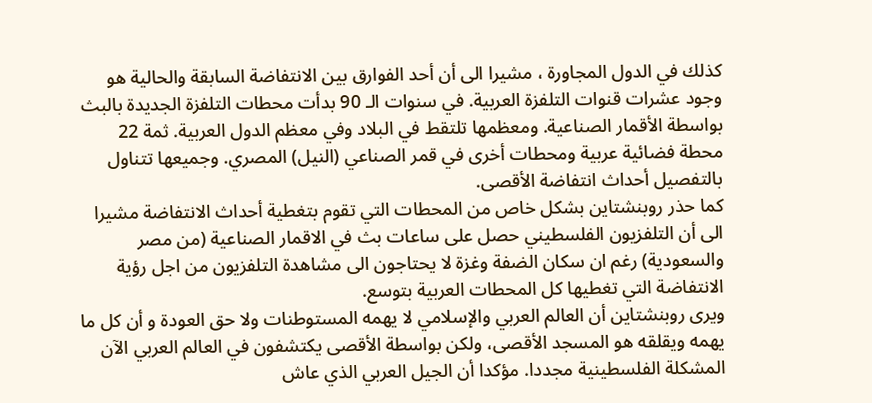كذلك في الدول المجاورة ، مشيرا الى أن أحد الفوارق بين الانتفاضة السابقة والحالية هو وجود عشرات قنوات التلفزة العربية. في سنوات الـ 90 بدأت محطات التلفزة الجديدة بالبث بواسطة الأقمار الصناعية. ومعظمها تلتقط في البلاد وفي معظم الدول العربية. ثمة 22 محطة فضائية عربية ومحطات أخرى في قمر الصناعي (النيل) المصري. وجميعها تتناول بالتفصيل أحداث انتفاضة الأقصى.
كما حذر روبنشتاين بشكل خاص من المحطات التي تقوم بتغطية أحداث الانتفاضة مشيرا الى أن التلفزيون الفلسطيني حصل على ساعات بث في الاقمار الصناعية (من مصر والسعودية) رغم ان سكان الضفة وغزة لا يحتاجون الى مشاهدة التلفزيون من اجل رؤية الانتفاضة التي تغطيها كل المحطات العربية بتوسع.
ويرى روبنشتاين أن العالم العربي والإسلامي لا يهمه المستوطنات ولا حق العودة و أن كل ما يهمه ويقلقه هو المسجد الأقصى، ولكن بواسطة الأقصى يكتشفون في العالم العربي الآن المشكلة الفلسطينية مجددا. مؤكدا أن الجيل العربي الذي عاش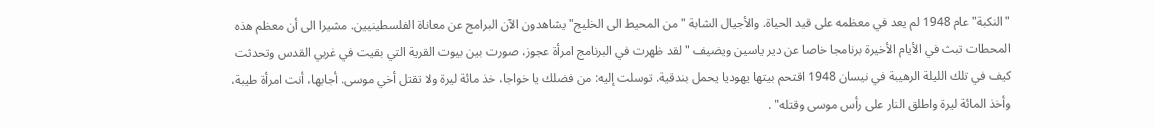"النكبة" عام 1948 لم يعد في معظمه على قيد الحياة. والأجيال الشابة "من المحيط الى الخليج" يشاهدون الآن البرامج عن معاناة الفلسطينيين. مشيرا الى أن معظم هذه المحطات تبث في الأيام الأخيرة برنامجا خاصا عن دير ياسين ويضيف "لقد ظهرت في البرنامج امرأة عجوز، صورت بين بيوت القرية التي بقيت في غربي القدس وتحدثت كيف في تلك الليلة الرهيبة في نيسان 1948 اقتحم بيتها يهوديا يحمل بندقية. توسلت إليه: من فضلك يا خواجا، خذ مائة ليرة ولا تقتل أخي موسى. أجابها، أنت امرأة طيبة، وأخذ المائة ليرة واطلق النار على رأس موسى وقتله" .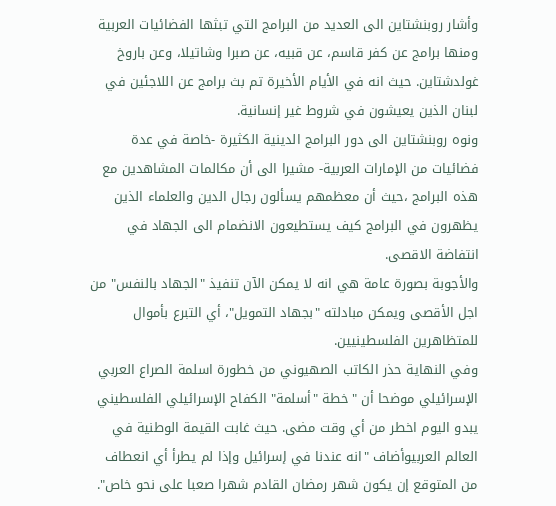وأشار روبنشتاين الى العديد من البرامج التي تبثها الفضائيات العربية ومنها برامج عن كفر قاسم، عن قبيه، عن صبرا وشاتيلا، وعن باروخ غولدشتاين. حيث انه في الأيام الأخيرة تم بث برامج عن اللاجئين في لبنان الذين يعيشون في شروط غير إنسانية.
ونوه روبنشتاين الى دور البرامج الدينية الكثيرة -خاصة في عدة فضائيات من الإمارات العربية- مشيرا الى أن مكالمات المشاهدين مع هذه البرامج ،حيث أن معظمهم يسألون رجال الدين والعلماء الذين يظهرون في البرامج كيف يستطيعون الانضمام الى الجهاد في انتفاضة الاقصى.
والأجوبة بصورة عامة هي انه لا يمكن الآن تنفيذ "الجهاد بالنفس" من اجل الأقصى ويمكن مبادلته "بجهاد التمويل"، أي التبرع بأموال للمتظاهرين الفلسطينيين.
وفي النهاية حذر الكاتب الصهيوني من خطورة اسلمة الصراع العربي الإسرائيلي موضحا أن "خطة "أسلمة" الكفاح الإسرائيلي الفلسطيني يبدو اليوم اخطر من أي وقت مضى. حيث غابت القيمة الوطنية في العالم العربيوأضاف "انه عندنا في إسرائيل وإذا لم يطرأ أي انعطاف من المتوقع إن يكون شهر رمضان القادم شهرا صعبا على نحو خاص".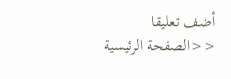أضف تعليقا
<<الصفحة الرئيسية